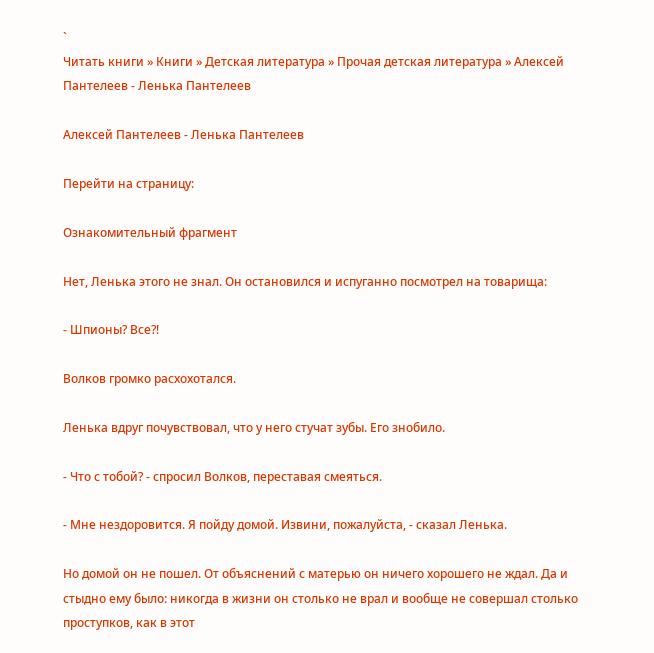`
Читать книги » Книги » Детская литература » Прочая детская литература » Алексей Пантелеев - Ленька Пантелеев

Алексей Пантелеев - Ленька Пантелеев

Перейти на страницу:

Ознакомительный фрагмент

Нет, Ленька этого не знал. Он остановился и испуганно посмотрел на товарища:

- Шпионы? Все?!

Волков громко расхохотался.

Ленька вдруг почувствовал, что у него стучат зубы. Его знобило.

- Что с тобой? - спросил Волков, переставая смеяться.

- Мне нездоровится. Я пойду домой. Извини, пожалуйста, - сказал Ленька.

Но домой он не пошел. От объяснений с матерью он ничего хорошего не ждал. Да и стыдно ему было: никогда в жизни он столько не врал и вообще не совершал столько проступков, как в этот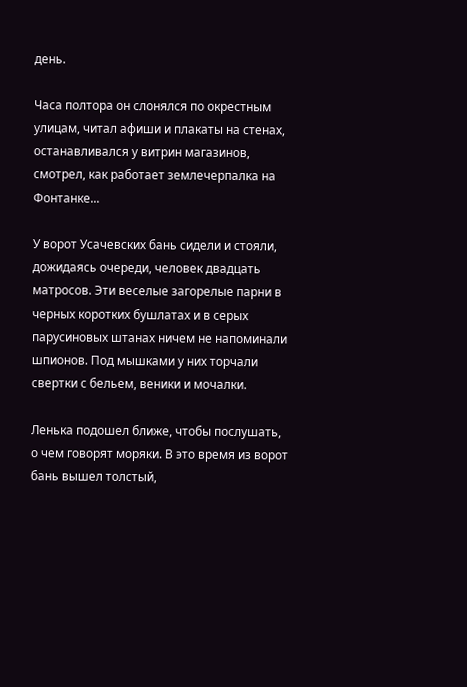день.

Часа полтора он слонялся по окрестным улицам, читал афиши и плакаты на стенах, останавливался у витрин магазинов, смотрел, как работает землечерпалка на Фонтанке...

У ворот Усачевских бань сидели и стояли, дожидаясь очереди, человек двадцать матросов. Эти веселые загорелые парни в черных коротких бушлатах и в серых парусиновых штанах ничем не напоминали шпионов. Под мышками у них торчали свертки с бельем, веники и мочалки.

Ленька подошел ближе, чтобы послушать, о чем говорят моряки. В это время из ворот бань вышел толстый,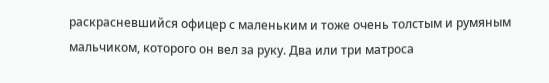раскрасневшийся офицер с маленьким и тоже очень толстым и румяным мальчиком, которого он вел за руку. Два или три матроса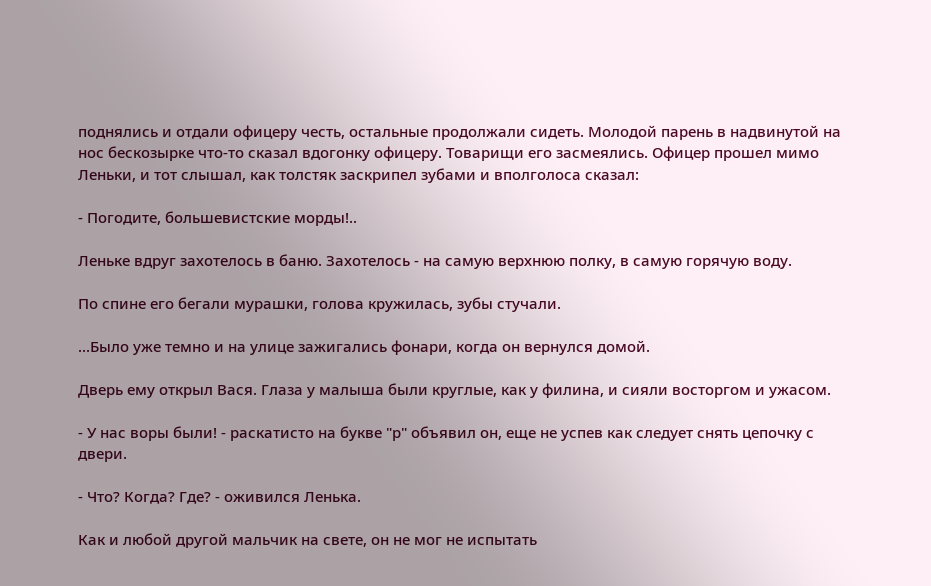поднялись и отдали офицеру честь, остальные продолжали сидеть. Молодой парень в надвинутой на нос бескозырке что-то сказал вдогонку офицеру. Товарищи его засмеялись. Офицер прошел мимо Леньки, и тот слышал, как толстяк заскрипел зубами и вполголоса сказал:

- Погодите, большевистские морды!..

Леньке вдруг захотелось в баню. Захотелось - на самую верхнюю полку, в самую горячую воду.

По спине его бегали мурашки, голова кружилась, зубы стучали.

...Было уже темно и на улице зажигались фонари, когда он вернулся домой.

Дверь ему открыл Вася. Глаза у малыша были круглые, как у филина, и сияли восторгом и ужасом.

- У нас воры были! - раскатисто на букве "р" объявил он, еще не успев как следует снять цепочку с двери.

- Что? Когда? Где? - оживился Ленька.

Как и любой другой мальчик на свете, он не мог не испытать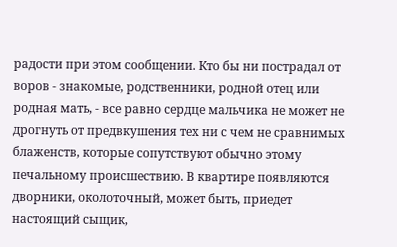радости при этом сообщении. Кто бы ни пострадал от воров - знакомые, родственники, родной отец или родная мать, - все равно сердце мальчика не может не дрогнуть от предвкушения тех ни с чем не сравнимых блаженств, которые сопутствуют обычно этому печальному происшествию. В квартире появляются дворники, околоточный, может быть, приедет настоящий сыщик,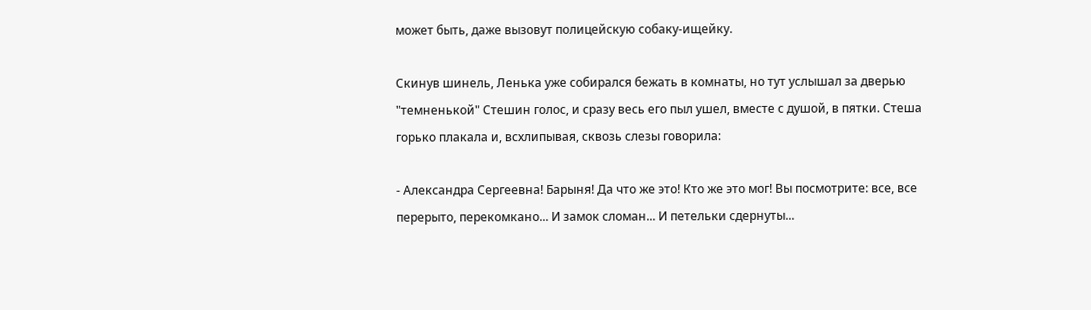может быть, даже вызовут полицейскую собаку-ищейку.

Скинув шинель, Ленька уже собирался бежать в комнаты, но тут услышал за дверью "темненькой" Стешин голос, и сразу весь его пыл ушел, вместе с душой, в пятки. Стеша горько плакала и, всхлипывая, сквозь слезы говорила:

- Александра Сергеевна! Барыня! Да что же это! Кто же это мог! Вы посмотрите: все, все перерыто, перекомкано... И замок сломан... И петельки сдернуты...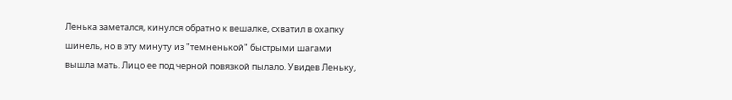Ленька заметался, кинулся обратно к вешалке, схватил в охапку шинель, но в эту минуту из "темненькой" быстрыми шагами вышла мать. Лицо ее под черной повязкой пылало. Увидев Леньку,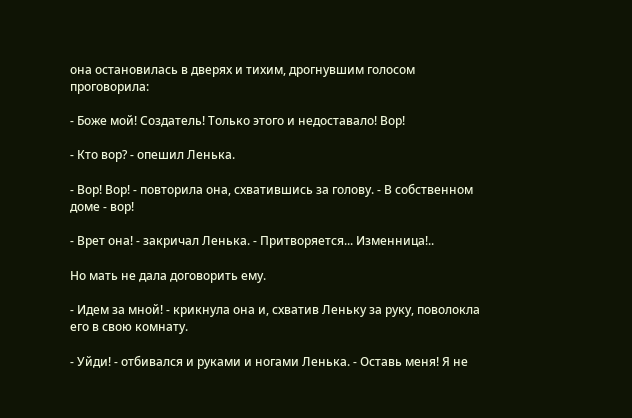она остановилась в дверях и тихим, дрогнувшим голосом проговорила:

- Боже мой! Создатель! Только этого и недоставало! Вор!

- Кто вор? - опешил Ленька.

- Вор! Вор! - повторила она, схватившись за голову. - В собственном доме - вор!

- Врет она! - закричал Ленька. - Притворяется... Изменница!..

Но мать не дала договорить ему.

- Идем за мной! - крикнула она и, схватив Леньку за руку, поволокла его в свою комнату.

- Уйди! - отбивался и руками и ногами Ленька. - Оставь меня! Я не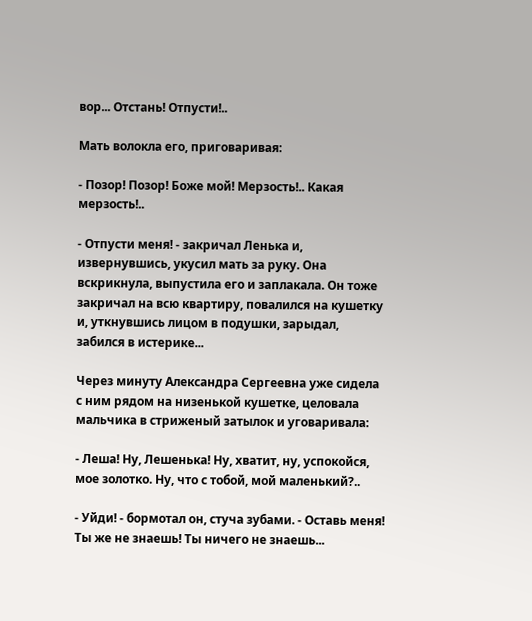вор... Отстань! Отпусти!..

Мать волокла его, приговаривая:

- Позор! Позор! Боже мой! Мерзость!.. Какая мерзость!..

- Отпусти меня! - закричал Ленька и, извернувшись, укусил мать за руку. Она вскрикнула, выпустила его и заплакала. Он тоже закричал на всю квартиру, повалился на кушетку и, уткнувшись лицом в подушки, зарыдал, забился в истерике...

Через минуту Александра Сергеевна уже сидела с ним рядом на низенькой кушетке, целовала мальчика в стриженый затылок и уговаривала:

- Леша! Ну, Лешенька! Ну, хватит, ну, успокойся, мое золотко. Ну, что с тобой, мой маленький?..

- Уйди! - бормотал он, стуча зубами. - Оставь меня! Ты же не знаешь! Ты ничего не знаешь...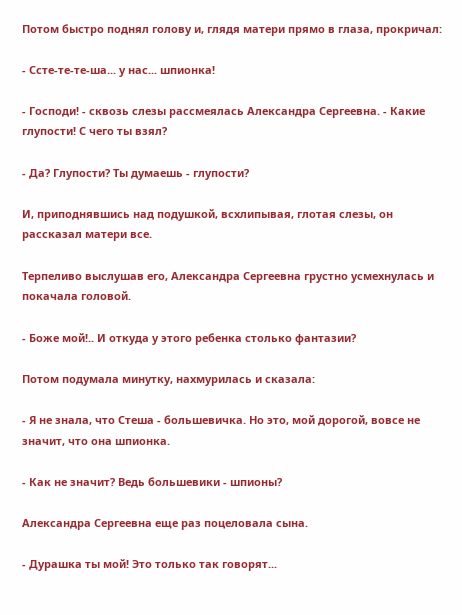Потом быстро поднял голову и, глядя матери прямо в глаза, прокричал:

- Ссте-те-те-ша... у нас... шпионка!

- Господи! - сквозь слезы рассмеялась Александра Сергеевна. - Какие глупости! С чего ты взял?

- Да? Глупости? Ты думаешь - глупости?

И, приподнявшись над подушкой, всхлипывая, глотая слезы, он рассказал матери все.

Терпеливо выслушав его, Александра Сергеевна грустно усмехнулась и покачала головой.

- Боже мой!.. И откуда у этого ребенка столько фантазии?

Потом подумала минутку, нахмурилась и сказала:

- Я не знала, что Стеша - большевичка. Но это, мой дорогой, вовсе не значит, что она шпионка.

- Как не значит? Ведь большевики - шпионы?

Александра Сергеевна еще раз поцеловала сына.

- Дурашка ты мой! Это только так говорят...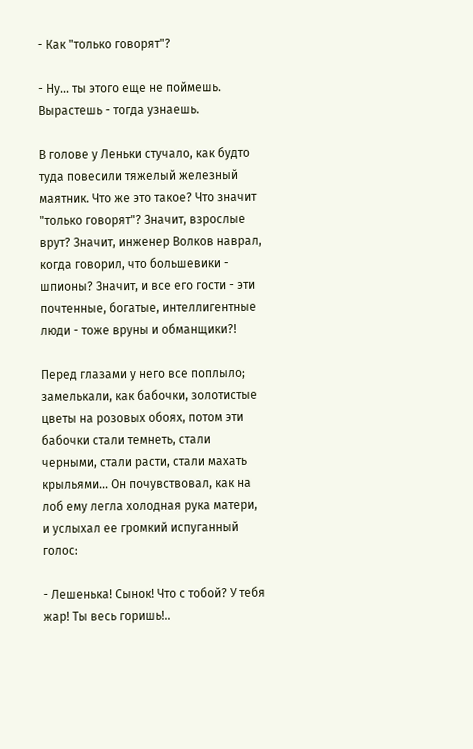- Как "только говорят"?

- Ну... ты этого еще не поймешь. Вырастешь - тогда узнаешь.

В голове у Леньки стучало, как будто туда повесили тяжелый железный маятник. Что же это такое? Что значит "только говорят"? Значит, взрослые врут? Значит, инженер Волков наврал, когда говорил, что большевики - шпионы? Значит, и все его гости - эти почтенные, богатые, интеллигентные люди - тоже вруны и обманщики?!

Перед глазами у него все поплыло; замелькали, как бабочки, золотистые цветы на розовых обоях, потом эти бабочки стали темнеть, стали черными, стали расти, стали махать крыльями... Он почувствовал, как на лоб ему легла холодная рука матери, и услыхал ее громкий испуганный голос:

- Лешенька! Сынок! Что с тобой? У тебя жар! Ты весь горишь!..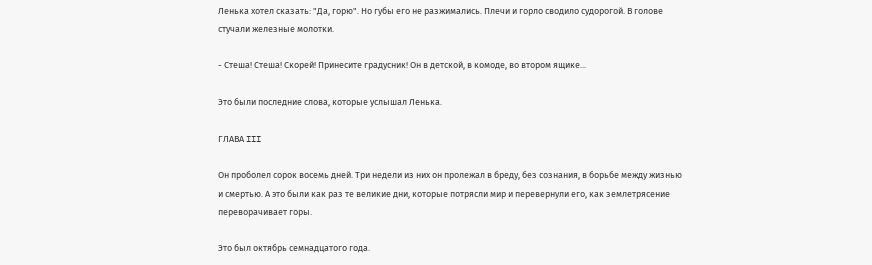Ленька хотел сказать: "Да, горю". Но губы его не разжимались. Плечи и горло сводило судорогой. В голове стучали железные молотки.

- Стеша! Стеша! Скорей! Принесите градусник! Он в детской, в комоде, во втором ящике...

Это были последние слова, которые услышал Ленька.

ГЛАВА III

Он проболел сорок восемь дней. Три недели из них он пролежал в бреду, без сознания, в борьбе между жизнью и смертью. А это были как раз те великие дни, которые потрясли мир и перевернули его, как землетрясение переворачивает горы.

Это был октябрь семнадцатого года.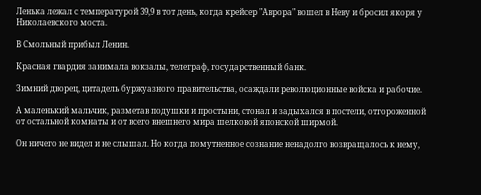Ленька лежал с температурой 39,9 в тот день, когда крейсер "Аврора" вошел в Неву и бросил якоря у Николаевского моста.

В Смольный прибыл Ленин.

Красная гвардия занимала вокзалы, телеграф, государственный банк.

Зимний дворец, цитадель буржуазного правительства, осаждали революционные войска и рабочие.

А маленький мальчик, разметав подушки и простыни, стонал и задыхался в постели, отгороженной от остальной комнаты и от всего внешнего мира шелковой японской ширмой.

Он ничего не видел и не слышал. Но когда помутненное сознание ненадолго возвращалось к нему,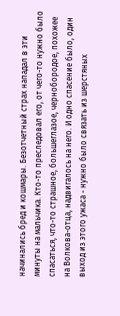начинались бред и кошмары. Безотчетный страх нападал в эти минуты на мальчика. Кто-то преследовал его, от чего-то нужно было спасаться, что-то страшное, большеглазое, чернобородое, похожее на Волкова-отца, надвигалось на него. И одно спасение было, один выход из этого ужаса - нужно было связать из шерстяных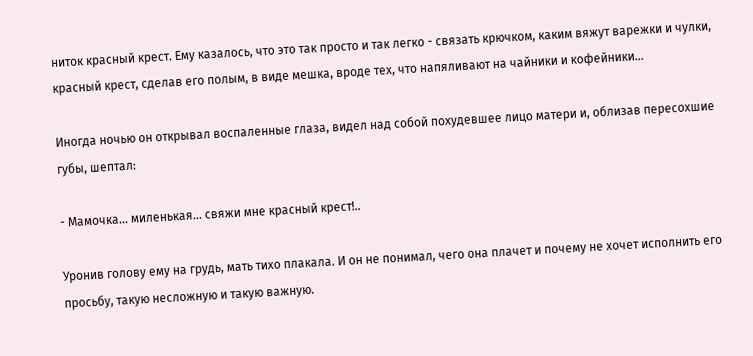ниток красный крест. Ему казалось, что это так просто и так легко - связать крючком, каким вяжут варежки и чулки, красный крест, сделав его полым, в виде мешка, вроде тех, что напяливают на чайники и кофейники...

Иногда ночью он открывал воспаленные глаза, видел над собой похудевшее лицо матери и, облизав пересохшие губы, шептал:

- Мамочка... миленькая... свяжи мне красный крест!..

Уронив голову ему на грудь, мать тихо плакала. И он не понимал, чего она плачет и почему не хочет исполнить его просьбу, такую несложную и такую важную.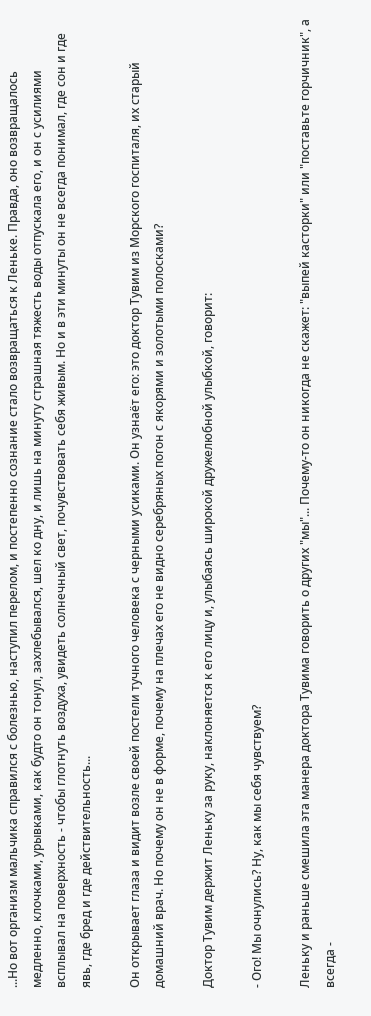...Но вот организм мальчика справился с болезнью, наступил перелом, и постепенно сознание стало возвращаться к Леньке. Правда, оно возвращалось медленно, клочками, урывками, как будто он тонул, захлебывался, шел ко дну, и лишь на минуту страшная тяжесть воды отпускала его, и он с усилиями всплывал на поверхность - чтобы глотнуть воздуха, увидеть солнечный свет, почувствовать себя живым. Но и в эти минуты он не всегда понимал, где сон и где явь, где бред и где действительность...

Он открывает глаза и видит возле своей постели тучного человека с черными усиками. Он узнаёт его: это доктор Тувим из Морского госпиталя, их старый домашний врач. Но почему он не в форме, почему на плечах его не видно серебряных погон с якорями и золотыми полосками?

Доктор Тувим держит Леньку за руку, наклоняется к его лицу и, улыбаясь широкой дружелюбной улыбкой, говорит:

- Ого! Мы очнулись? Ну, как мы себя чувствуем?

Леньку и раньше смешила эта манера доктора Тувима говорить о других "мы"... Почему-то он никогда не скажет: "выпей касторки" или "поставьте горчичник", а всегда -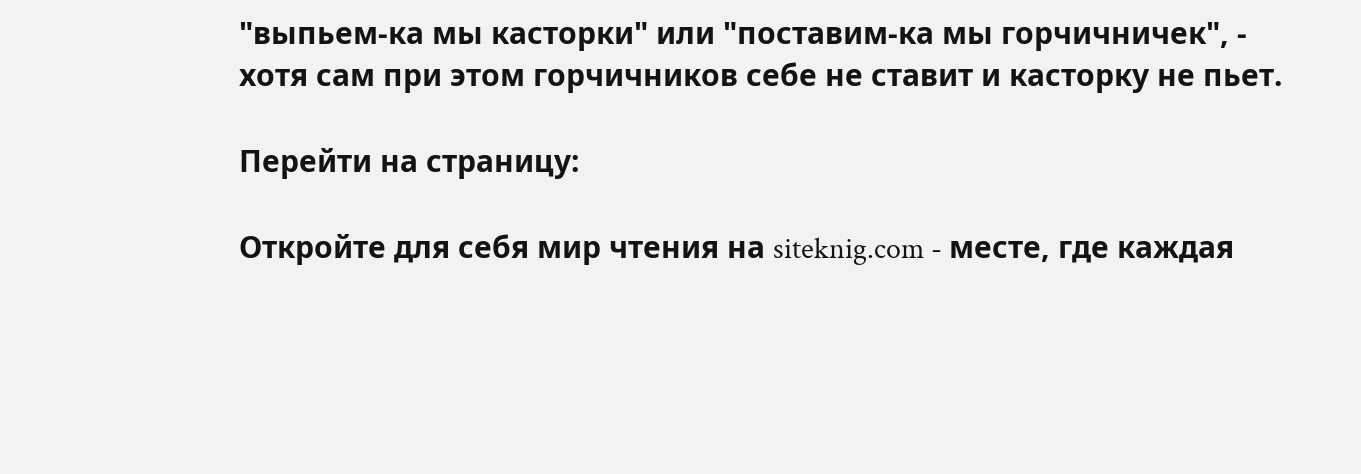"выпьем-ка мы касторки" или "поставим-ка мы горчичничек", - хотя сам при этом горчичников себе не ставит и касторку не пьет.

Перейти на страницу:

Откройте для себя мир чтения на siteknig.com - месте, где каждая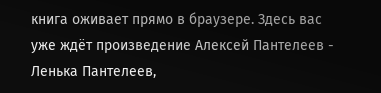книга оживает прямо в браузере. Здесь вас уже ждёт произведение Алексей Пантелеев - Ленька Пантелеев,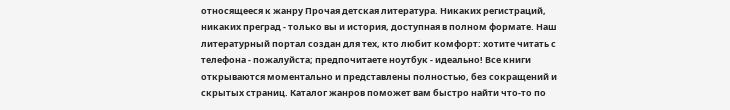относящееся к жанру Прочая детская литература. Никаких регистраций, никаких преград - только вы и история, доступная в полном формате. Наш литературный портал создан для тех, кто любит комфорт: хотите читать с телефона - пожалуйста; предпочитаете ноутбук - идеально! Все книги открываются моментально и представлены полностью, без сокращений и скрытых страниц. Каталог жанров поможет вам быстро найти что-то по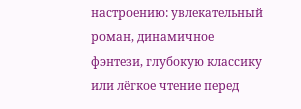настроению: увлекательный роман, динамичное фэнтези, глубокую классику или лёгкое чтение перед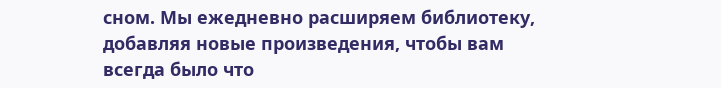сном. Мы ежедневно расширяем библиотеку, добавляя новые произведения, чтобы вам всегда было что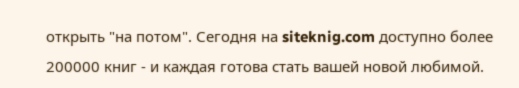открыть "на потом". Сегодня на siteknig.com доступно более 200000 книг - и каждая готова стать вашей новой любимой.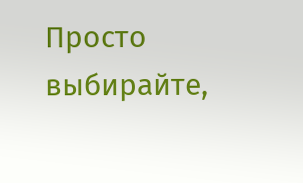Просто выбирайте,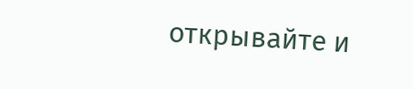открывайте и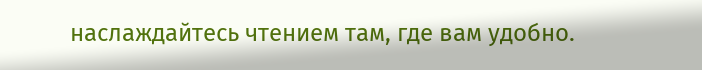наслаждайтесь чтением там, где вам удобно.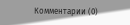Комментарии (0)